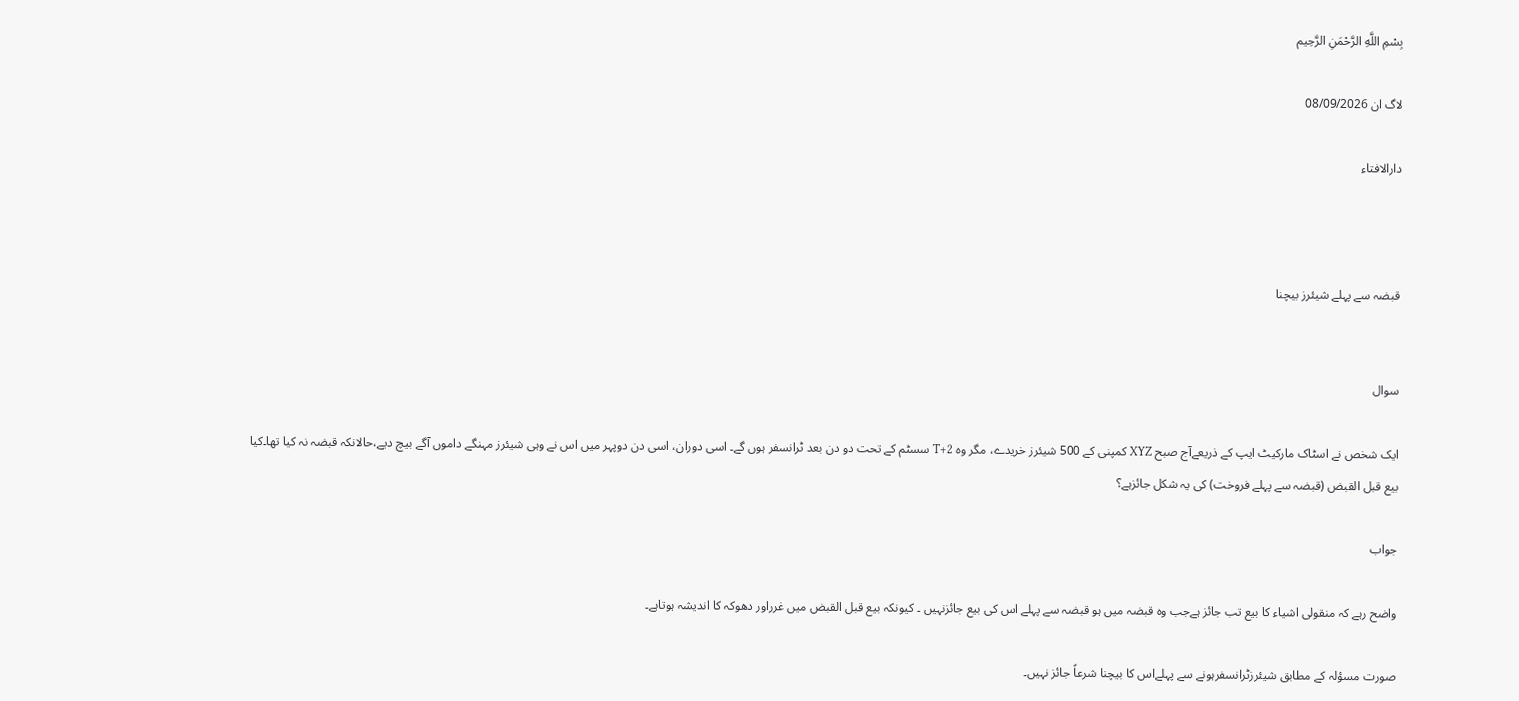بِسْمِ اللَّهِ الرَّحْمَنِ الرَّحِيم

لاگ ان 08/09/2026

دارالافتاء



قبضہ سے پہلے شیئرز بیچنا


سوال

ایک شخص نے اسٹاک مارکیٹ ایپ کے ذریعےآج صبح XYZ کمپنی کے 500 شیئرز خریدے، مگر وہ T+2 سسٹم کے تحت دو دن بعد ٹرانسفر ہوں گے۔ اسی دوران، اسی دن دوپہر میں اس نے وہی شیئرز مہنگے داموں آگے بیچ دیے،حالانکہ قبضہ نہ کیا تھا۔کیا بیع قبل القبض (قبضہ سے پہلے فروخت) کی یہ شکل جائزہے؟

جواب

واضح رہے کہ منقولی اشیاء کا بیع تب جائز ہےجب وہ قبضہ میں ہو قبضہ سے پہلے اس کی بیع جائزنہیں ۔ کیونکہ بیع قبل القبض میں غرراور دھوکہ کا اندیشہ ہوتاہے۔

صورت مسؤلہ کے مطابق شیئرزٹرانسفرہونے سے پہلےاس کا بیچنا شرعاً جائز نہیں۔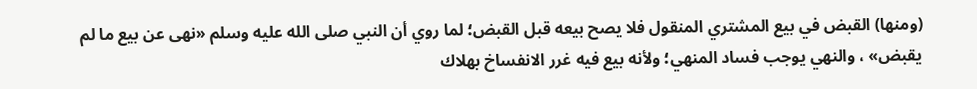(ومنها) القبض في بيع المشتري المنقول فلا يصح بيعه قبل القبض؛ لما روي أن النبي صلى الله عليه وسلم «نهى عن بيع ما لم يقبض» ، والنهي يوجب فساد المنهي؛ ولأنه بيع فيه غرر الانفساخ بهلاك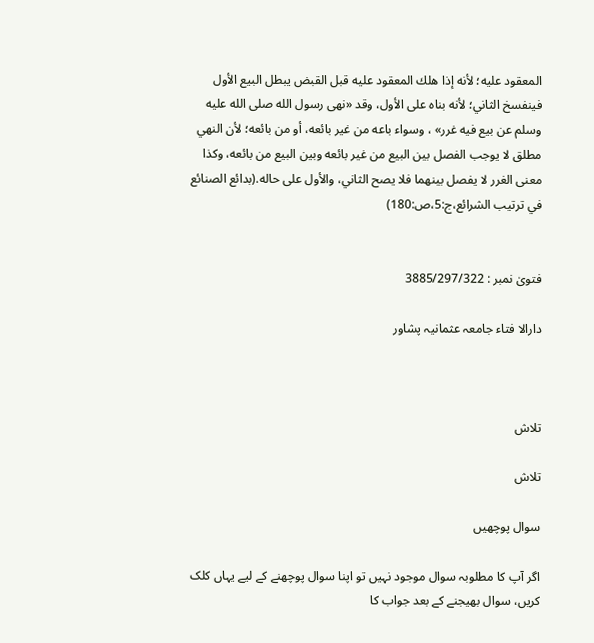المعقود عليه؛ لأنه إذا هلك المعقود عليه قبل القبض يبطل البيع الأول فينفسخ الثاني؛ لأنه بناه على الأول، وقد «نهى رسول الله صلى الله عليه وسلم عن بيع فيه غرر» ، وسواء باعه من غير بائعه، أو من بائعه؛ لأن النهي مطلق لا يوجب الفصل بين البيع من غير بائعه وبين البيع من بائعه، وكذا معنى الغرر لا يفصل بينهما فلا يصح الثاني، والأول على حاله.(بدائع الصنائع في ترتيب الشرائع،ج:5،ص:180)


فتویٰ نمبر : 3885/297/322

دارالا فتاء جامعہ عثمانیہ پشاور



تلاش

تلاش

سوال پوچھیں

اگر آپ کا مطلوبہ سوال موجود نہیں تو اپنا سوال پوچھنے کے لیے یہاں کلک کریں، سوال بھیجنے کے بعد جواب کا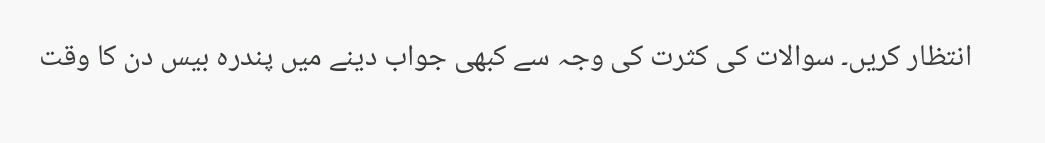انتظار کریں۔ سوالات کی کثرت کی وجہ سے کبھی جواب دینے میں پندرہ بیس دن کا وقت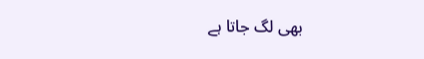بھی لگ جاتا ہے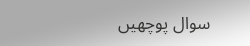سوال پوچھیں